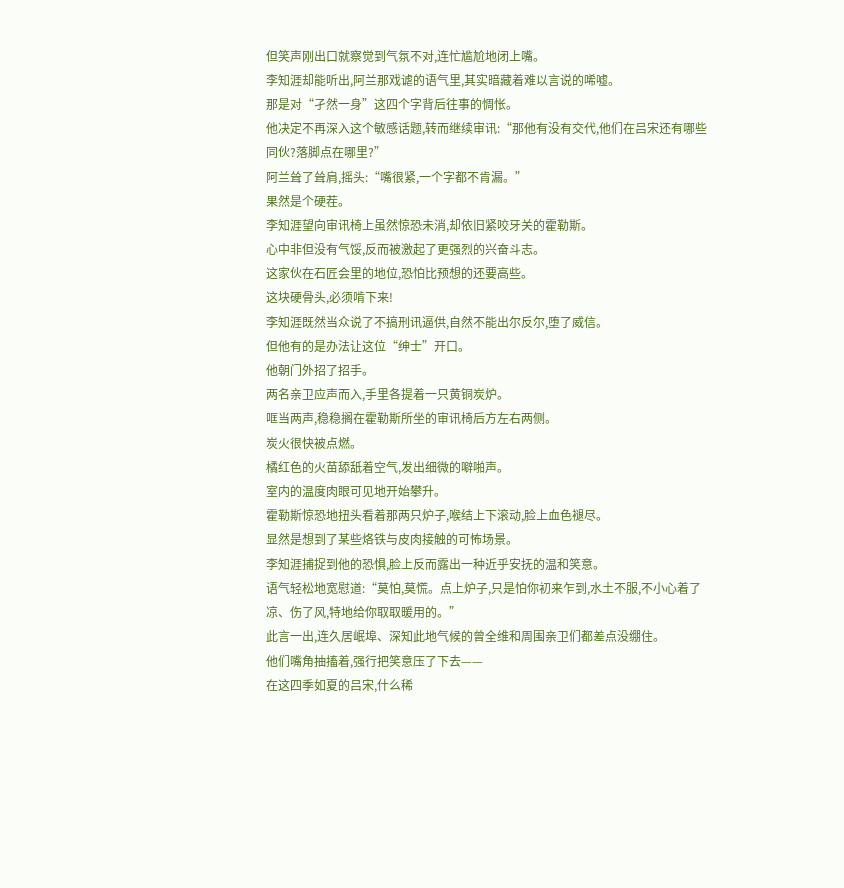但笑声刚出口就察觉到气氛不对,连忙尴尬地闭上嘴。
李知涯却能听出,阿兰那戏谑的语气里,其实暗藏着难以言说的唏嘘。
那是对“孑然一身”这四个字背后往事的惆怅。
他决定不再深入这个敏感话题,转而继续审讯:“那他有没有交代,他们在吕宋还有哪些同伙?落脚点在哪里?”
阿兰耸了耸肩,摇头:“嘴很紧,一个字都不肯漏。”
果然是个硬茬。
李知涯望向审讯椅上虽然惊恐未消,却依旧紧咬牙关的霍勒斯。
心中非但没有气馁,反而被激起了更强烈的兴奋斗志。
这家伙在石匠会里的地位,恐怕比预想的还要高些。
这块硬骨头,必须啃下来!
李知涯既然当众说了不搞刑讯逼供,自然不能出尔反尔,堕了威信。
但他有的是办法让这位“绅士”开口。
他朝门外招了招手。
两名亲卫应声而入,手里各提着一只黄铜炭炉。
哐当两声,稳稳搁在霍勒斯所坐的审讯椅后方左右两侧。
炭火很快被点燃。
橘红色的火苗舔舐着空气,发出细微的噼啪声。
室内的温度肉眼可见地开始攀升。
霍勒斯惊恐地扭头看着那两只炉子,喉结上下滚动,脸上血色褪尽。
显然是想到了某些烙铁与皮肉接触的可怖场景。
李知涯捕捉到他的恐惧,脸上反而露出一种近乎安抚的温和笑意。
语气轻松地宽慰道:“莫怕,莫慌。点上炉子,只是怕你初来乍到,水土不服,不小心着了凉、伤了风,特地给你取取暖用的。”
此言一出,连久居岷埠、深知此地气候的曾全维和周围亲卫们都差点没绷住。
他们嘴角抽搐着,强行把笑意压了下去——
在这四季如夏的吕宋,什么稀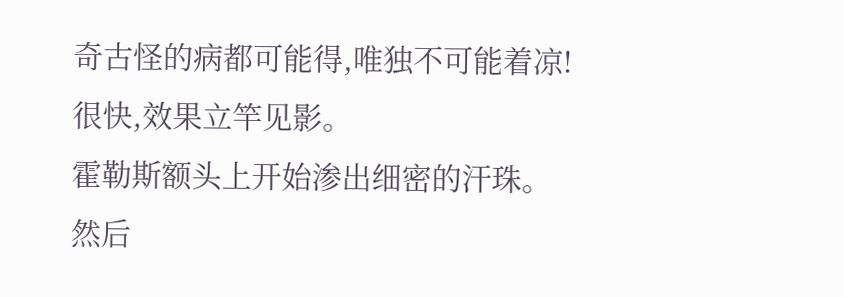奇古怪的病都可能得,唯独不可能着凉!
很快,效果立竿见影。
霍勒斯额头上开始渗出细密的汗珠。
然后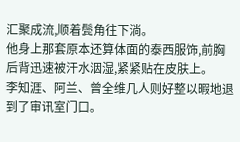汇聚成流,顺着鬓角往下淌。
他身上那套原本还算体面的泰西服饰,前胸后背迅速被汗水洇湿,紧紧贴在皮肤上。
李知涯、阿兰、曾全维几人则好整以暇地退到了审讯室门口。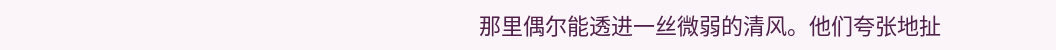那里偶尔能透进一丝微弱的清风。他们夸张地扯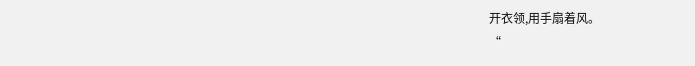开衣领,用手扇着风。
“